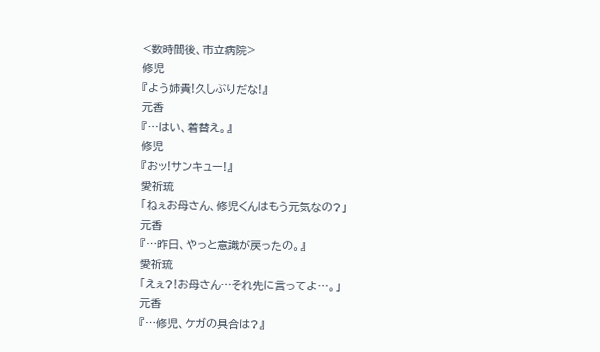<数時間後、市立病院>
修児
『よう姉貴!久しぶりだな!』
元香
『…はい、着替え。』
修児
『おッ!サンキュー!』
愛祈琉
「ねぇお母さん、修児くんはもう元気なの?」
元香
『…昨日、やっと意識が戻ったの。』
愛祈琉
「えぇ?!お母さん…それ先に言ってよ…。」
元香
『…修児、ケガの具合は?』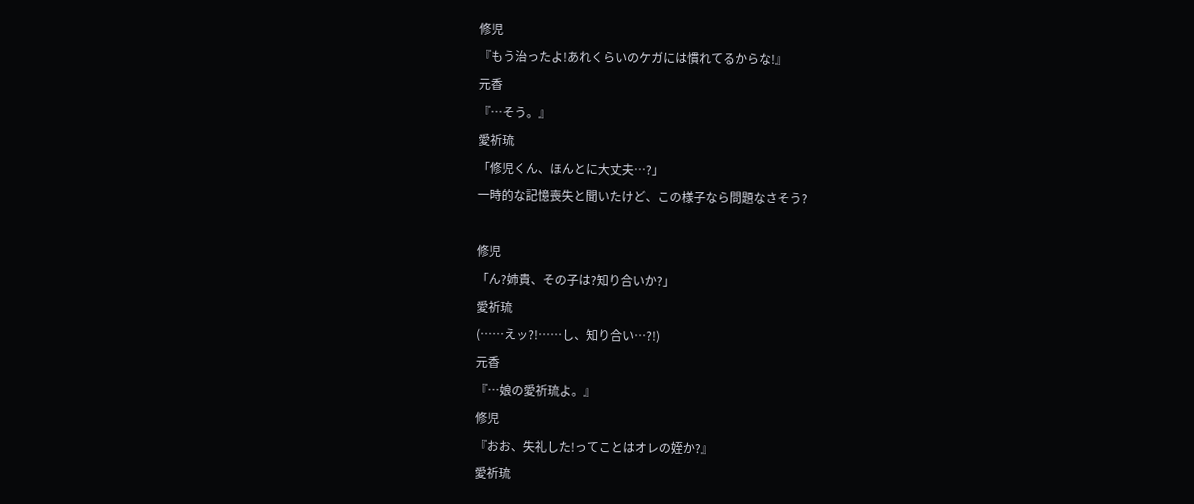修児
『もう治ったよ!あれくらいのケガには慣れてるからな!』
元香
『…そう。』
愛祈琉
「修児くん、ほんとに大丈夫…?」
一時的な記憶喪失と聞いたけど、この様子なら問題なさそう?

修児
「ん?姉貴、その子は?知り合いか?」
愛祈琉
(……えッ?!……し、知り合い…?!)
元香
『…娘の愛祈琉よ。』
修児
『おお、失礼した!ってことはオレの姪か?』
愛祈琉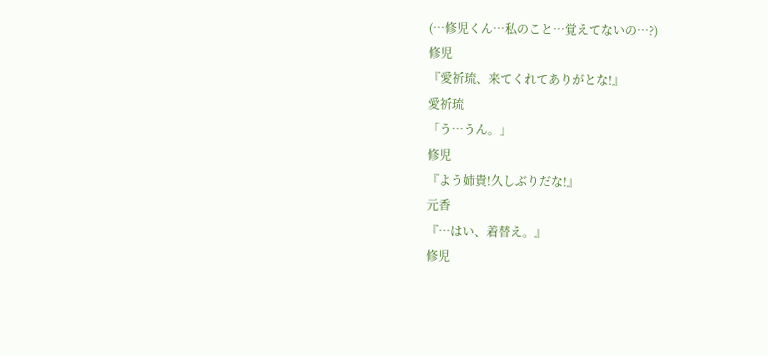(…修児くん…私のこと…覚えてないの…?)
修児
『愛祈琉、来てくれてありがとな!』
愛祈琉
「う…うん。」
修児
『よう姉貴!久しぶりだな!』
元香
『…はい、着替え。』
修児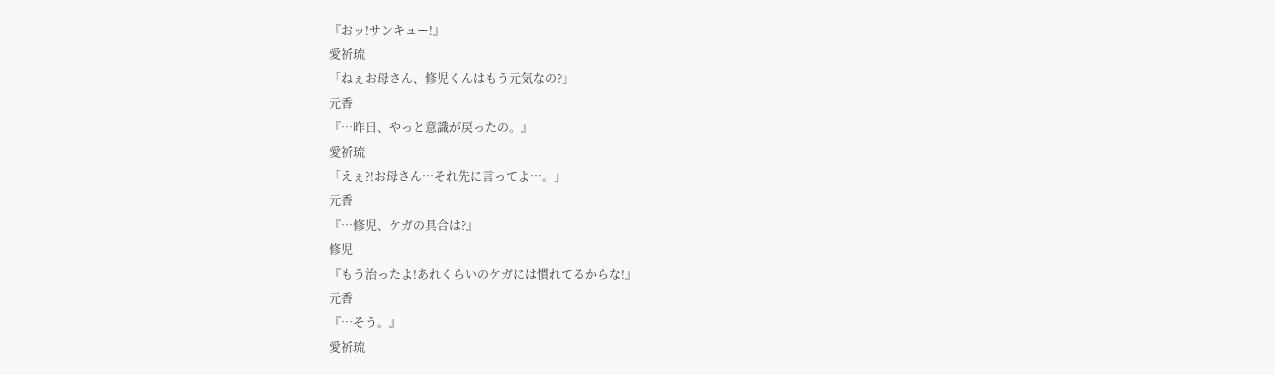『おッ!サンキュー!』
愛祈琉
「ねぇお母さん、修児くんはもう元気なの?」
元香
『…昨日、やっと意識が戻ったの。』
愛祈琉
「えぇ?!お母さん…それ先に言ってよ…。」
元香
『…修児、ケガの具合は?』
修児
『もう治ったよ!あれくらいのケガには慣れてるからな!』
元香
『…そう。』
愛祈琉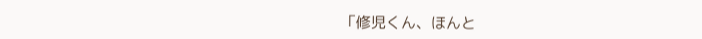「修児くん、ほんと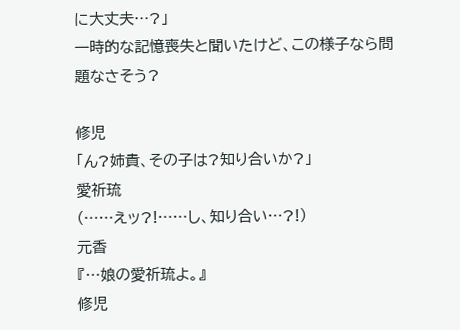に大丈夫…?」
一時的な記憶喪失と聞いたけど、この様子なら問題なさそう?

修児
「ん?姉貴、その子は?知り合いか?」
愛祈琉
(……えッ?!……し、知り合い…?!)
元香
『…娘の愛祈琉よ。』
修児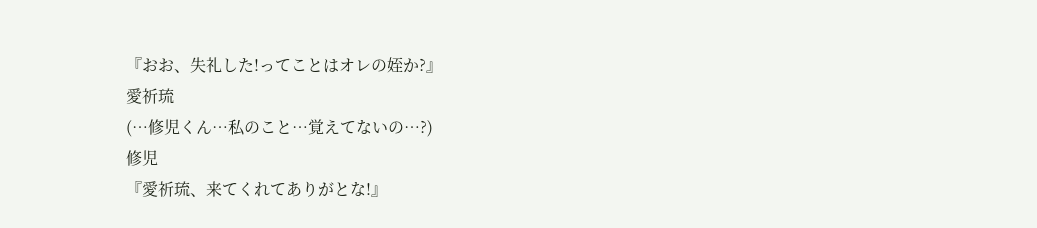『おお、失礼した!ってことはオレの姪か?』
愛祈琉
(…修児くん…私のこと…覚えてないの…?)
修児
『愛祈琉、来てくれてありがとな!』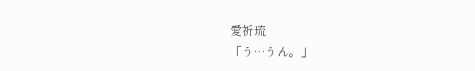愛祈琉
「う…うん。」